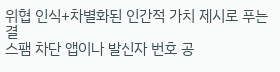위협 인식+차별화된 인간적 가치 제시로 푸는 결
스팸 차단 앱이나 발신자 번호 공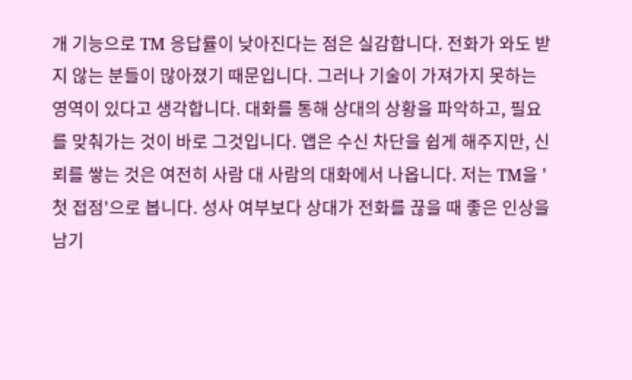개 기능으로 TM 응답률이 낮아진다는 점은 실감합니다. 전화가 와도 받지 않는 분들이 많아졌기 때문입니다. 그러나 기술이 가져가지 못하는 영역이 있다고 생각합니다. 대화를 통해 상대의 상황을 파악하고, 필요를 맞춰가는 것이 바로 그것입니다. 앱은 수신 차단을 쉽게 해주지만, 신뢰를 쌓는 것은 여전히 사람 대 사람의 대화에서 나옵니다. 저는 TM을 '첫 접점'으로 봅니다. 성사 여부보다 상대가 전화를 끊을 때 좋은 인상을 남기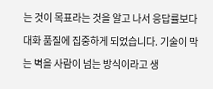는 것이 목표라는 것을 알고 나서 응답률보다 대화 품질에 집중하게 되었습니다. 기술이 막는 벽을 사람이 넘는 방식이라고 생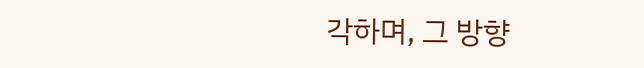각하며, 그 방향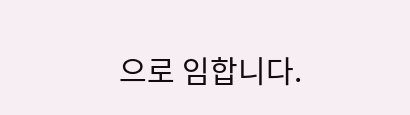으로 임합니다.